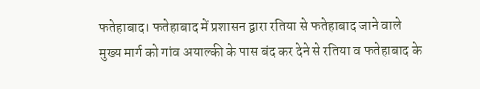फतेहाबाद। फतेहाबाद में प्रशासन द्वारा रतिया से फतेहाबाद जाने वाले मुख्य मार्ग को गांव अयाल्की के पास बंद कर देने से रतिया व फतेहाबाद के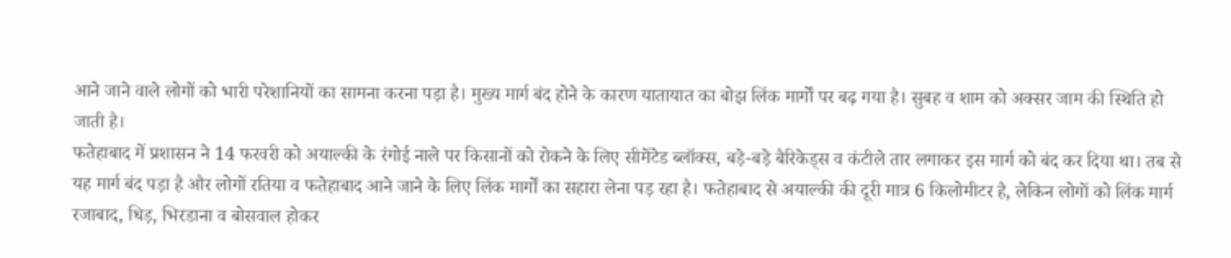आने जाने वाले लोगों को भारी परेशानियों का सामना करना पड़ा है। मुख्य मार्ग बंद होने के कारण यातायात का बोझ लिंक मार्गों पर बढ़ गया है। सुबह व शाम को अक्सर जाम की स्थिति हो जाती है।
फतेहाबाद में प्रशासन ने 14 फरवरी को अयाल्की के रंगोई नाले पर किसानों को रोकने के लिए सीमेंटेड ब्लॉक्स, बड़े-बड़े बैरिकेड्स व कंटीले तार लगाकर इस मार्ग को बंद कर दिया था। तब से यह मार्ग बंद पड़ा है और लोगों रतिया व फतेहाबाद आने जाने के लिए लिंक मार्गों का सहारा लेना पड़ रहा है। फतेहाबाद से अयाल्की की दूरी मात्र 6 किलोमीटर है, लेकिन लोगों को लिंक मार्ग रजाबाद, धिड़, भिरडाना व बोसवाल होकर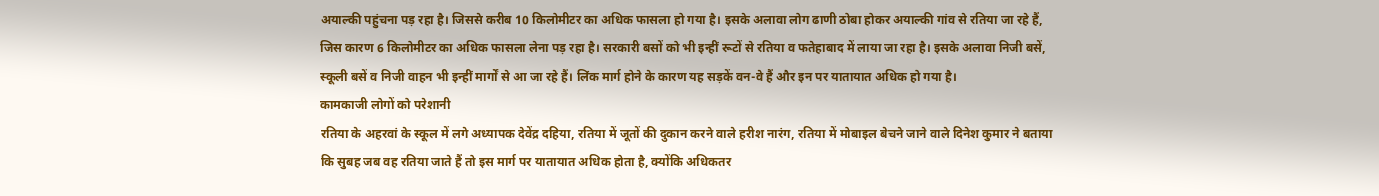अयाल्की पहुंचना पड़ रहा है। जिससे करीब 10 किलोमीटर का अधिक फासला हो गया है। इसके अलावा लोग ढाणी ठोबा होकर अयाल्की गांव से रतिया जा रहे हैं, जिस कारण 6 किलोमीटर का अधिक फासला लेना पड़ रहा है। सरकारी बसों को भी इन्हीं रूटों से रतिया व फतेहाबाद में लाया जा रहा है। इसके अलावा निजी बसें, स्कूली बसें व निजी वाहन भी इन्हीं मार्गों से आ जा रहे हैं। लिंक मार्ग होने के कारण यह सड़कें वन-वे हैं और इन पर यातायात अधिक हो गया है।
कामकाजी लोगों को परेशानी
रतिया के अहरवां के स्कूल में लगे अध्यापक देवेंद्र दहिया, रतिया में जूतों की दुकान करने वाले हरीश नारंग, रतिया में मोबाइल बेचने जाने वाले दिनेश कुमार ने बताया कि सुबह जब वह रतिया जाते हैं तो इस मार्ग पर यातायात अधिक होता है, क्योंकि अधिकतर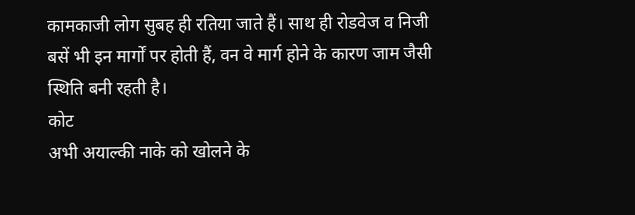कामकाजी लोग सुबह ही रतिया जाते हैं। साथ ही रोडवेज व निजी बसें भी इन मार्गों पर होती हैं, वन वे मार्ग होने के कारण जाम जैसी स्थिति बनी रहती है।
कोट
अभी अयाल्की नाके को खोलने के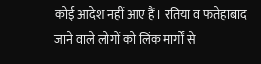कोई आदेश नहीं आए हैं। रतिया व फतेहाबाद जाने वाले लोगों को लिंक मार्गों से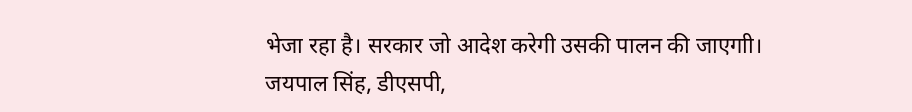भेजा रहा है। सरकार जो आदेश करेगी उसकी पालन की जाएगाी।
जयपाल सिंह, डीएसपी,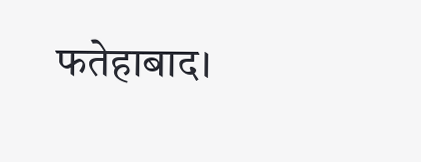फतेहाबाद।